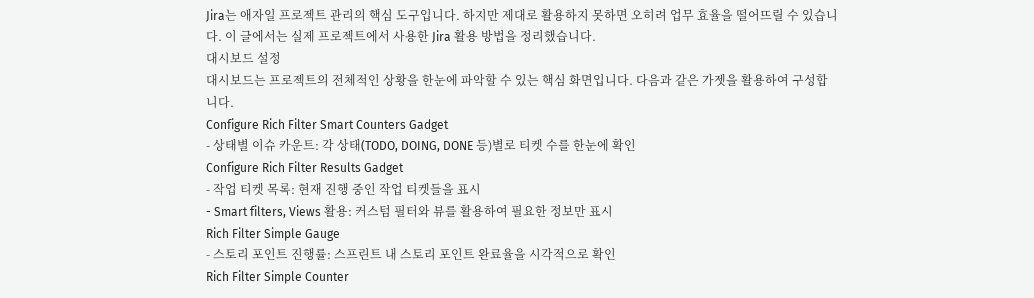Jira는 애자일 프로젝트 관리의 핵심 도구입니다. 하지만 제대로 활용하지 못하면 오히려 업무 효율을 떨어뜨릴 수 있습니다. 이 글에서는 실제 프로젝트에서 사용한 Jira 활용 방법을 정리했습니다.
대시보드 설정
대시보드는 프로젝트의 전체적인 상황을 한눈에 파악할 수 있는 핵심 화면입니다. 다음과 같은 가젯을 활용하여 구성합니다.
Configure Rich Filter Smart Counters Gadget
- 상태별 이슈 카운트: 각 상태(TODO, DOING, DONE 등)별로 티켓 수를 한눈에 확인
Configure Rich Filter Results Gadget
- 작업 티켓 목록: 현재 진행 중인 작업 티켓들을 표시
- Smart filters, Views 활용: 커스텀 필터와 뷰를 활용하여 필요한 정보만 표시
Rich Filter Simple Gauge
- 스토리 포인트 진행률: 스프린트 내 스토리 포인트 완료율을 시각적으로 확인
Rich Filter Simple Counter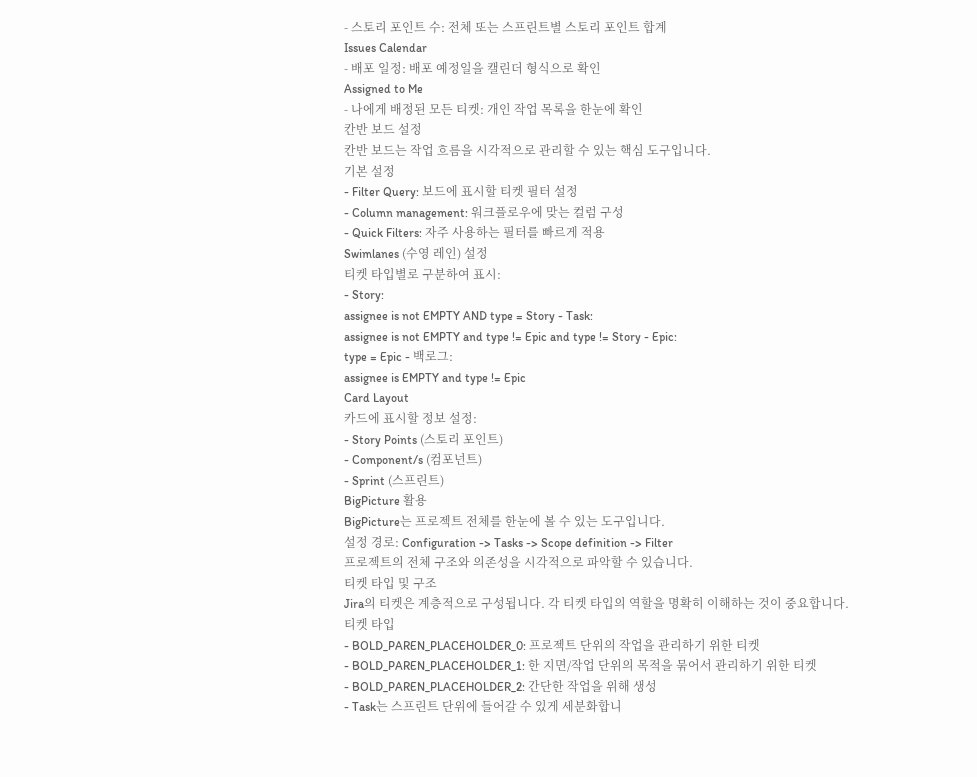- 스토리 포인트 수: 전체 또는 스프린트별 스토리 포인트 합계
Issues Calendar
- 배포 일정: 배포 예정일을 캘린더 형식으로 확인
Assigned to Me
- 나에게 배정된 모든 티켓: 개인 작업 목록을 한눈에 확인
칸반 보드 설정
칸반 보드는 작업 흐름을 시각적으로 관리할 수 있는 핵심 도구입니다.
기본 설정
- Filter Query: 보드에 표시할 티켓 필터 설정
- Column management: 워크플로우에 맞는 컬럼 구성
- Quick Filters: 자주 사용하는 필터를 빠르게 적용
Swimlanes (수영 레인) 설정
티켓 타입별로 구분하여 표시:
- Story:
assignee is not EMPTY AND type = Story - Task:
assignee is not EMPTY and type != Epic and type != Story - Epic:
type = Epic - 백로그:
assignee is EMPTY and type != Epic
Card Layout
카드에 표시할 정보 설정:
- Story Points (스토리 포인트)
- Component/s (컴포넌트)
- Sprint (스프린트)
BigPicture 활용
BigPicture는 프로젝트 전체를 한눈에 볼 수 있는 도구입니다.
설정 경로: Configuration -> Tasks -> Scope definition -> Filter
프로젝트의 전체 구조와 의존성을 시각적으로 파악할 수 있습니다.
티켓 타입 및 구조
Jira의 티켓은 계층적으로 구성됩니다. 각 티켓 타입의 역할을 명확히 이해하는 것이 중요합니다.
티켓 타입
- BOLD_PAREN_PLACEHOLDER_0: 프로젝트 단위의 작업을 관리하기 위한 티켓
- BOLD_PAREN_PLACEHOLDER_1: 한 지면/작업 단위의 목적을 묶어서 관리하기 위한 티켓
- BOLD_PAREN_PLACEHOLDER_2: 간단한 작업을 위해 생성
- Task는 스프린트 단위에 들어갈 수 있게 세분화합니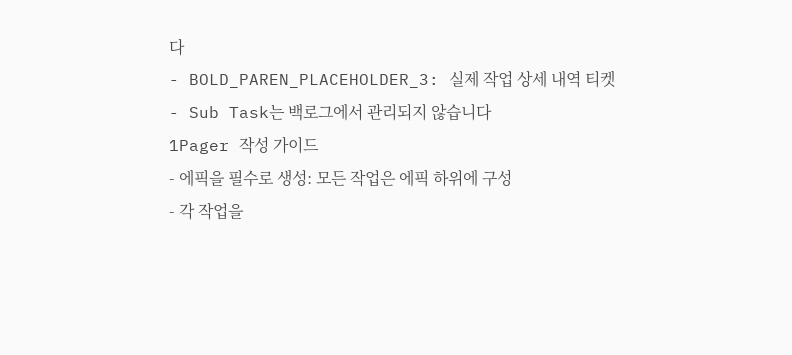다
- BOLD_PAREN_PLACEHOLDER_3: 실제 작업 상세 내역 티켓
- Sub Task는 백로그에서 관리되지 않습니다
1Pager 작성 가이드
- 에픽을 필수로 생성: 모든 작업은 에픽 하위에 구성
- 각 작업을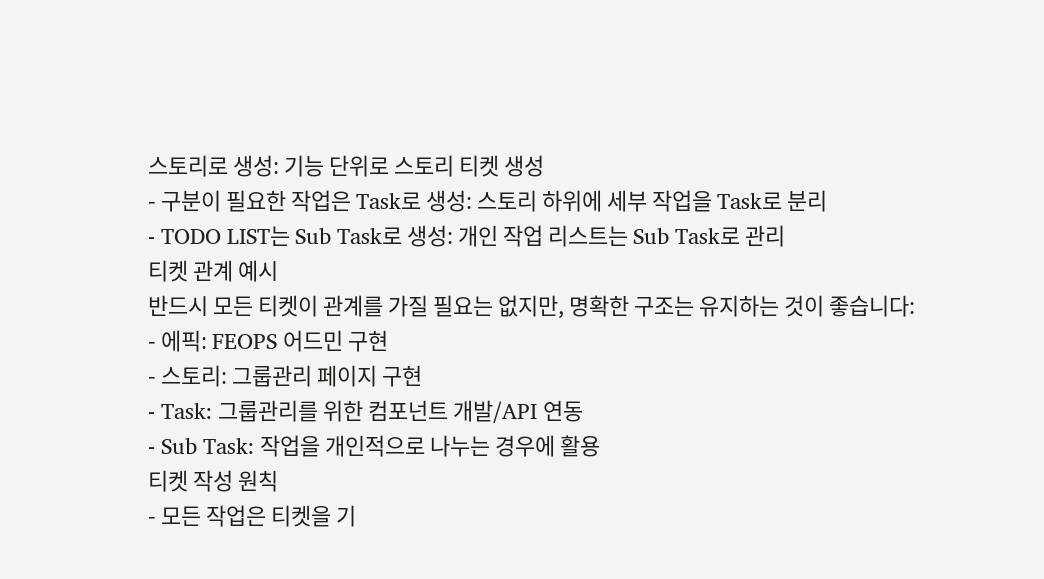스토리로 생성: 기능 단위로 스토리 티켓 생성
- 구분이 필요한 작업은 Task로 생성: 스토리 하위에 세부 작업을 Task로 분리
- TODO LIST는 Sub Task로 생성: 개인 작업 리스트는 Sub Task로 관리
티켓 관계 예시
반드시 모든 티켓이 관계를 가질 필요는 없지만, 명확한 구조는 유지하는 것이 좋습니다:
- 에픽: FEOPS 어드민 구현
- 스토리: 그룹관리 페이지 구현
- Task: 그룹관리를 위한 컴포넌트 개발/API 연동
- Sub Task: 작업을 개인적으로 나누는 경우에 활용
티켓 작성 원칙
- 모든 작업은 티켓을 기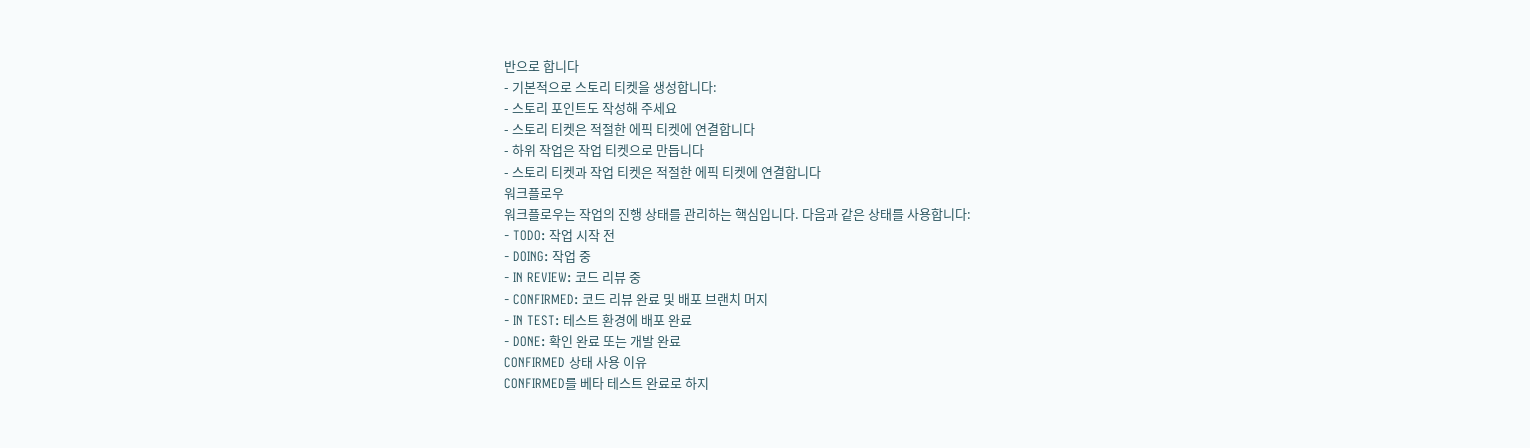반으로 합니다
- 기본적으로 스토리 티켓을 생성합니다:
- 스토리 포인트도 작성해 주세요
- 스토리 티켓은 적절한 에픽 티켓에 연결합니다
- 하위 작업은 작업 티켓으로 만듭니다
- 스토리 티켓과 작업 티켓은 적절한 에픽 티켓에 연결합니다
워크플로우
워크플로우는 작업의 진행 상태를 관리하는 핵심입니다. 다음과 같은 상태를 사용합니다:
- TODO: 작업 시작 전
- DOING: 작업 중
- IN REVIEW: 코드 리뷰 중
- CONFIRMED: 코드 리뷰 완료 및 배포 브랜치 머지
- IN TEST: 테스트 환경에 배포 완료
- DONE: 확인 완료 또는 개발 완료
CONFIRMED 상태 사용 이유
CONFIRMED를 베타 테스트 완료로 하지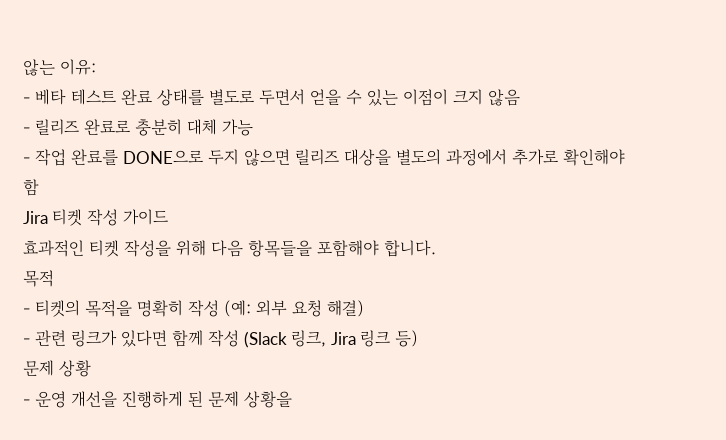않는 이유:
- 베타 테스트 완료 상태를 별도로 두면서 얻을 수 있는 이점이 크지 않음
- 릴리즈 완료로 충분히 대체 가능
- 작업 완료를 DONE으로 두지 않으면 릴리즈 대상을 별도의 과정에서 추가로 확인해야 함
Jira 티켓 작성 가이드
효과적인 티켓 작성을 위해 다음 항목들을 포함해야 합니다.
목적
- 티켓의 목적을 명확히 작성 (예: 외부 요청 해결)
- 관련 링크가 있다면 함께 작성 (Slack 링크, Jira 링크 등)
문제 상황
- 운영 개선을 진행하게 된 문제 상황을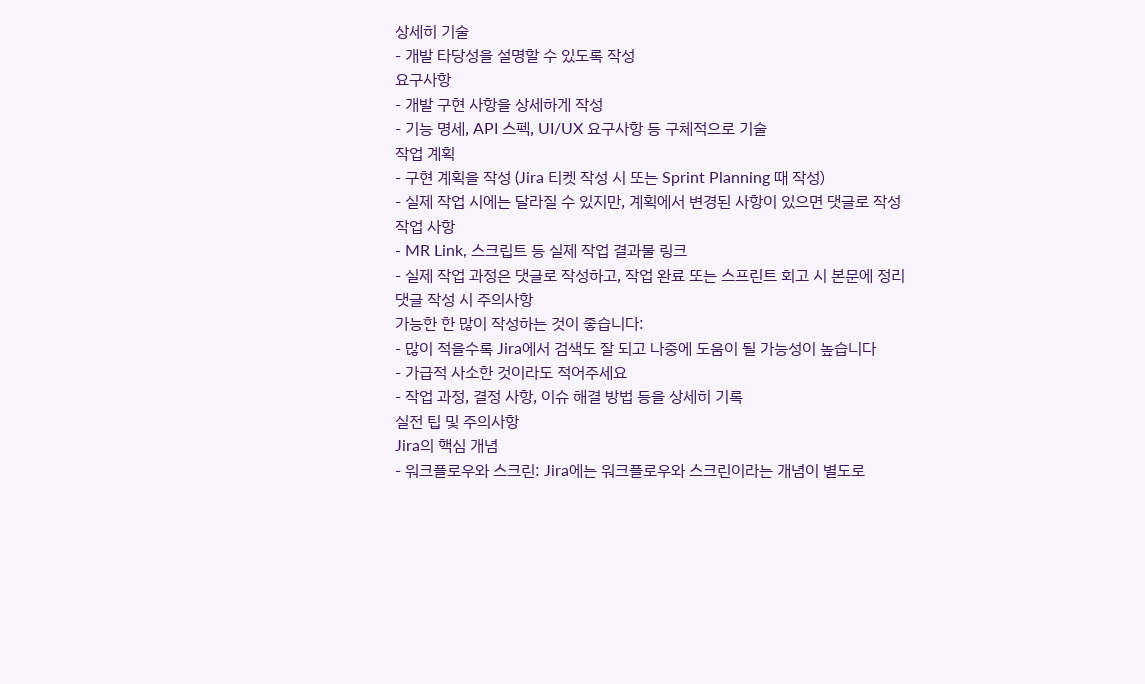상세히 기술
- 개발 타당성을 설명할 수 있도록 작성
요구사항
- 개발 구현 사항을 상세하게 작성
- 기능 명세, API 스펙, UI/UX 요구사항 등 구체적으로 기술
작업 계획
- 구현 계획을 작성 (Jira 티켓 작성 시 또는 Sprint Planning 때 작성)
- 실제 작업 시에는 달라질 수 있지만, 계획에서 변경된 사항이 있으면 댓글로 작성
작업 사항
- MR Link, 스크립트 등 실제 작업 결과물 링크
- 실제 작업 과정은 댓글로 작성하고, 작업 완료 또는 스프린트 회고 시 본문에 정리
댓글 작성 시 주의사항
가능한 한 많이 작성하는 것이 좋습니다:
- 많이 적을수록 Jira에서 검색도 잘 되고 나중에 도움이 될 가능성이 높습니다
- 가급적 사소한 것이라도 적어주세요
- 작업 과정, 결정 사항, 이슈 해결 방법 등을 상세히 기록
실전 팁 및 주의사항
Jira의 핵심 개념
- 워크플로우와 스크린: Jira에는 워크플로우와 스크린이라는 개념이 별도로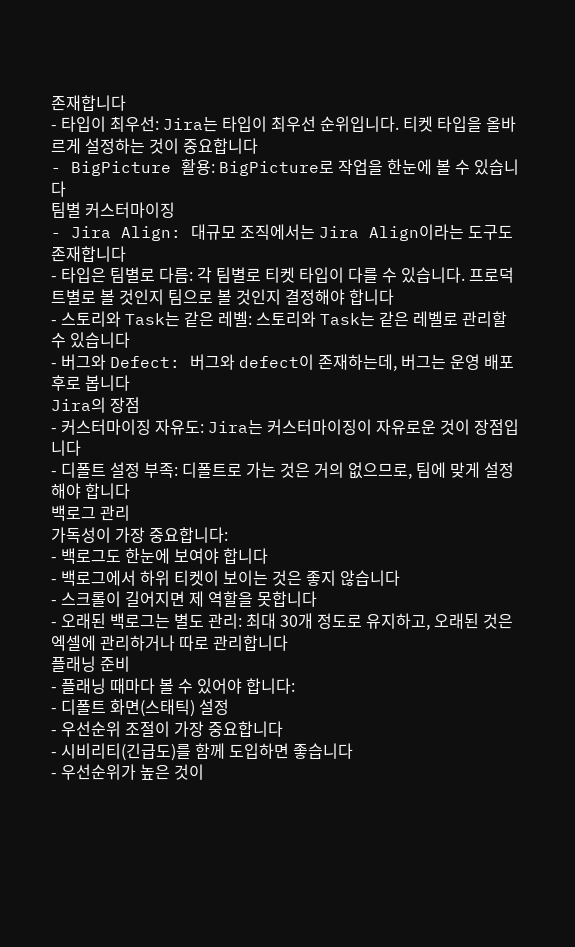존재합니다
- 타입이 최우선: Jira는 타입이 최우선 순위입니다. 티켓 타입을 올바르게 설정하는 것이 중요합니다
- BigPicture 활용: BigPicture로 작업을 한눈에 볼 수 있습니다
팀별 커스터마이징
- Jira Align: 대규모 조직에서는 Jira Align이라는 도구도 존재합니다
- 타입은 팀별로 다름: 각 팀별로 티켓 타입이 다를 수 있습니다. 프로덕트별로 볼 것인지 팀으로 볼 것인지 결정해야 합니다
- 스토리와 Task는 같은 레벨: 스토리와 Task는 같은 레벨로 관리할 수 있습니다
- 버그와 Defect: 버그와 defect이 존재하는데, 버그는 운영 배포 후로 봅니다
Jira의 장점
- 커스터마이징 자유도: Jira는 커스터마이징이 자유로운 것이 장점입니다
- 디폴트 설정 부족: 디폴트로 가는 것은 거의 없으므로, 팀에 맞게 설정해야 합니다
백로그 관리
가독성이 가장 중요합니다:
- 백로그도 한눈에 보여야 합니다
- 백로그에서 하위 티켓이 보이는 것은 좋지 않습니다
- 스크롤이 길어지면 제 역할을 못합니다
- 오래된 백로그는 별도 관리: 최대 30개 정도로 유지하고, 오래된 것은 엑셀에 관리하거나 따로 관리합니다
플래닝 준비
- 플래닝 때마다 볼 수 있어야 합니다:
- 디폴트 화면(스태틱) 설정
- 우선순위 조절이 가장 중요합니다
- 시비리티(긴급도)를 함께 도입하면 좋습니다
- 우선순위가 높은 것이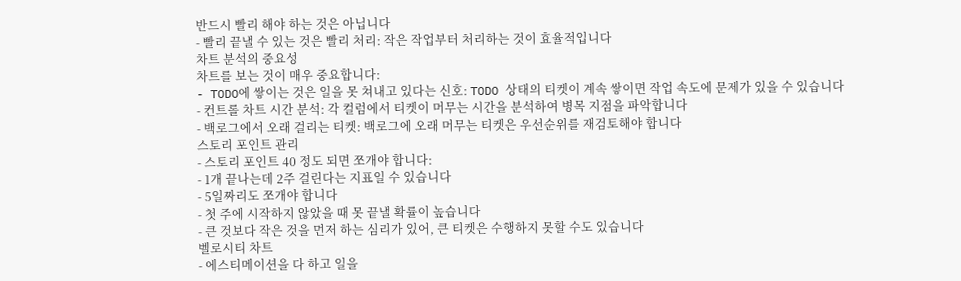반드시 빨리 해야 하는 것은 아닙니다
- 빨리 끝낼 수 있는 것은 빨리 처리: 작은 작업부터 처리하는 것이 효율적입니다
차트 분석의 중요성
차트를 보는 것이 매우 중요합니다:
- TODO에 쌓이는 것은 일을 못 쳐내고 있다는 신호: TODO 상태의 티켓이 계속 쌓이면 작업 속도에 문제가 있을 수 있습니다
- 컨트롤 차트 시간 분석: 각 컬럼에서 티켓이 머무는 시간을 분석하여 병목 지점을 파악합니다
- 백로그에서 오래 걸리는 티켓: 백로그에 오래 머무는 티켓은 우선순위를 재검토해야 합니다
스토리 포인트 관리
- 스토리 포인트 40 정도 되면 쪼개야 합니다:
- 1개 끝나는데 2주 걸린다는 지표일 수 있습니다
- 5일짜리도 쪼개야 합니다
- 첫 주에 시작하지 않았을 때 못 끝낼 확률이 높습니다
- 큰 것보다 작은 것을 먼저 하는 심리가 있어, 큰 티켓은 수행하지 못할 수도 있습니다
벨로시티 차트
- 에스티메이션을 다 하고 일을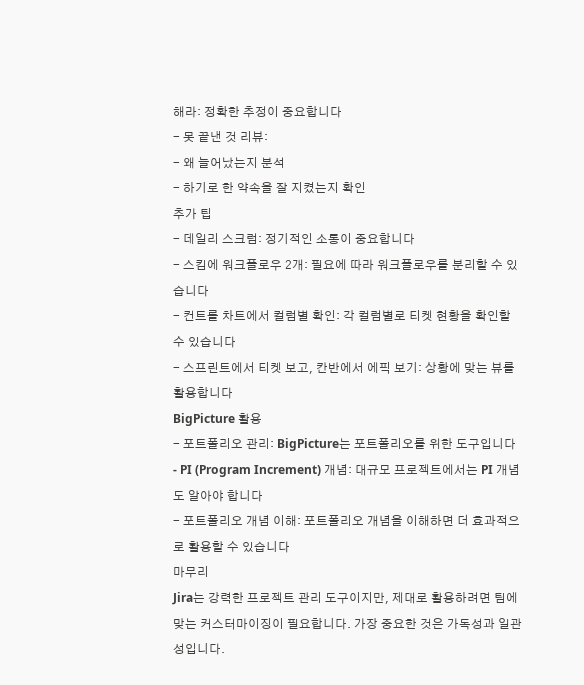해라: 정확한 추정이 중요합니다
- 못 끝낸 것 리뷰:
- 왜 늘어났는지 분석
- 하기로 한 약속을 잘 지켰는지 확인
추가 팁
- 데일리 스크럼: 정기적인 소통이 중요합니다
- 스킴에 워크플로우 2개: 필요에 따라 워크플로우를 분리할 수 있습니다
- 컨트롤 차트에서 컬럼별 확인: 각 컬럼별로 티켓 현황을 확인할 수 있습니다
- 스프린트에서 티켓 보고, 칸반에서 에픽 보기: 상황에 맞는 뷰를 활용합니다
BigPicture 활용
- 포트폴리오 관리: BigPicture는 포트폴리오를 위한 도구입니다
- PI (Program Increment) 개념: 대규모 프로젝트에서는 PI 개념도 알아야 합니다
- 포트폴리오 개념 이해: 포트폴리오 개념을 이해하면 더 효과적으로 활용할 수 있습니다
마무리
Jira는 강력한 프로젝트 관리 도구이지만, 제대로 활용하려면 팀에 맞는 커스터마이징이 필요합니다. 가장 중요한 것은 가독성과 일관성입니다.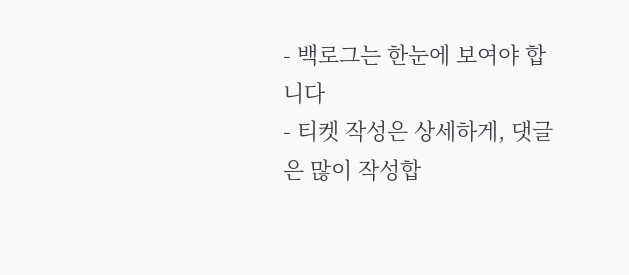- 백로그는 한눈에 보여야 합니다
- 티켓 작성은 상세하게, 댓글은 많이 작성합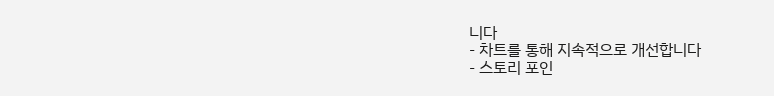니다
- 차트를 통해 지속적으로 개선합니다
- 스토리 포인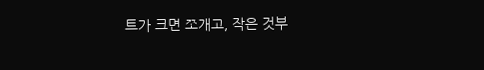트가 크면 쪼개고, 작은 것부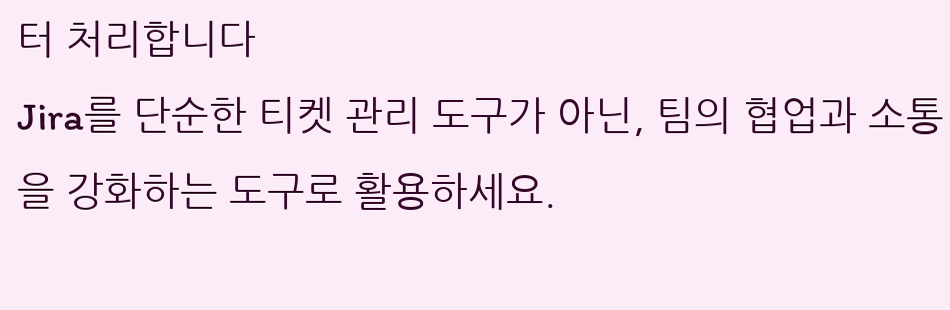터 처리합니다
Jira를 단순한 티켓 관리 도구가 아닌, 팀의 협업과 소통을 강화하는 도구로 활용하세요.